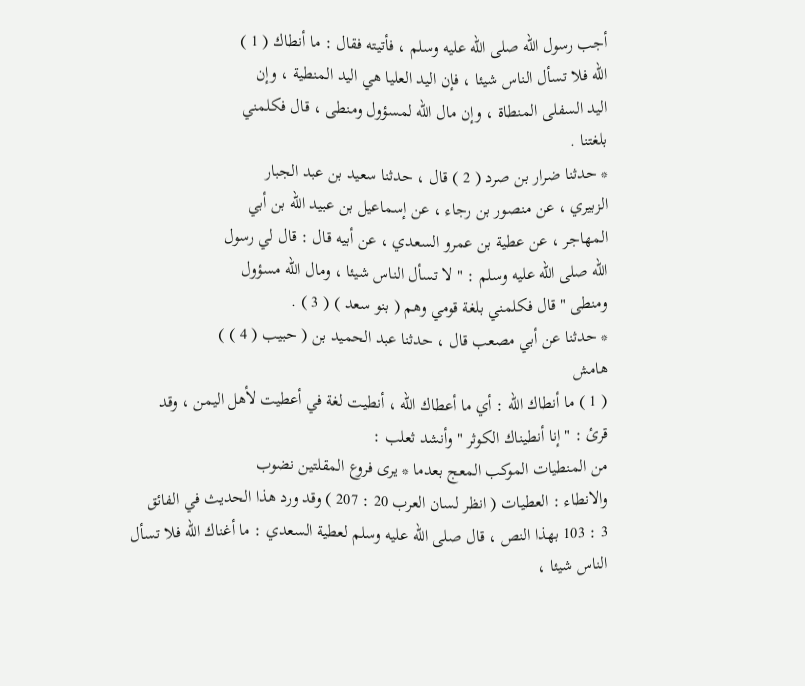أجب رسول الله صلى الله عليه وسلم ، فأتيته فقال : ما أنطاك ( 1 )
الله فلا تسأل الناس شيئا ، فإن اليد العليا هي اليد المنطية ، وإن
اليد السفلى المنطاة ، وإن مال الله لمسؤول ومنطى ، قال فكلمني
بلغتنا .
* حدثنا ضرار بن صرد ( 2 ) قال ، حدثنا سعيد بن عبد الجبار
الزبيري ، عن منصور بن رجاء ، عن إسماعيل بن عبيد الله بن أبي
المهاجر ، عن عطية بن عمرو السعدي ، عن أبيه قال : قال لي رسول
الله صلى الله عليه وسلم : " لا تسأل الناس شيئا ، ومال الله مسؤول
ومنطى " قال فكلمني بلغة قومي وهم ( بنو سعد ) ( 3 ) .
* حدثنا عن أبي مصعب قال ، حدثنا عبد الحميد بن ( حبيب ( 4 ) )
هامش
( 1 ) ما أنطاك الله : أي ما أعطاك الله ، أنطيت لغة في أعطيت لأهل اليمن ، وقد
قرئ : " إنا أنطيناك الكوثر " وأنشد ثعلب :
من المنطيات الموكب المعج بعدما * يرى فروع المقلتين نضوب
والانطاء : العطيات ( انظر لسان العرب 20 : 207 ) وقد ورد هذا الحديث في الفائق
3 : 103 بهذا النص ، قال صلى الله عليه وسلم لعطية السعدي : ما أغناك الله فلا تسأل
الناس شيئا ،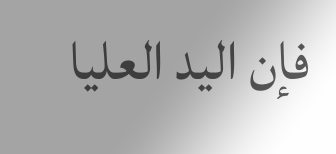فإن اليد العليا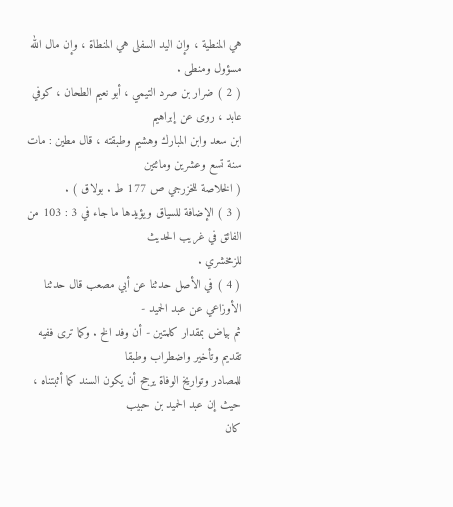هي المنطية ، وإن اليد السفلى هي المنطاة ، وإن مال الله
مسؤول ومنطى .
( 2 ) ضرار بن صرد التيمي ، أبو نعيم الطحان ، كوفي عابد ، روى عن إبراهيم
ابن سعد وابن المبارك وهشيم وطبقته ، قال مطين : مات سنة تسع وعشرين ومائتين
( الخلاصة للخزرجي ص 177 ط . بولاق ) .
( 3 ) الإضافة للسياق ويؤيدها ما جاء في 3 : 103 من الفائق في غريب الحديث
للزمخشري .
( 4 ) في الأصل حدثنا عن أبي مصعب قال حدثنا الأوزاعي عن عبد الحميد -
ثم بياض بمقدار كلمتين - أن وفد الخ . وكما ترى ففيه تقديم وتأخير واضطراب وطبقا
للمصادر وتواريخ الوفاة يرجح أن يكون السند كما أثبتناه ، حيث إن عبد الحميد بن حبيب
كان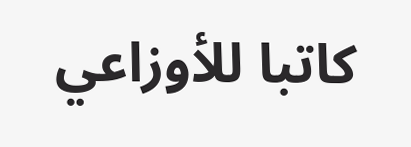كاتبا للأوزاعي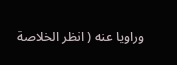وراويا عنه ( انظر الخلاصة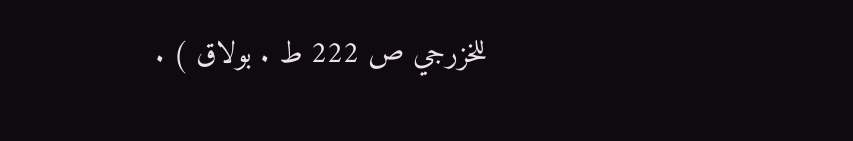للخزرجي ص 222 ط . بولاق ) .